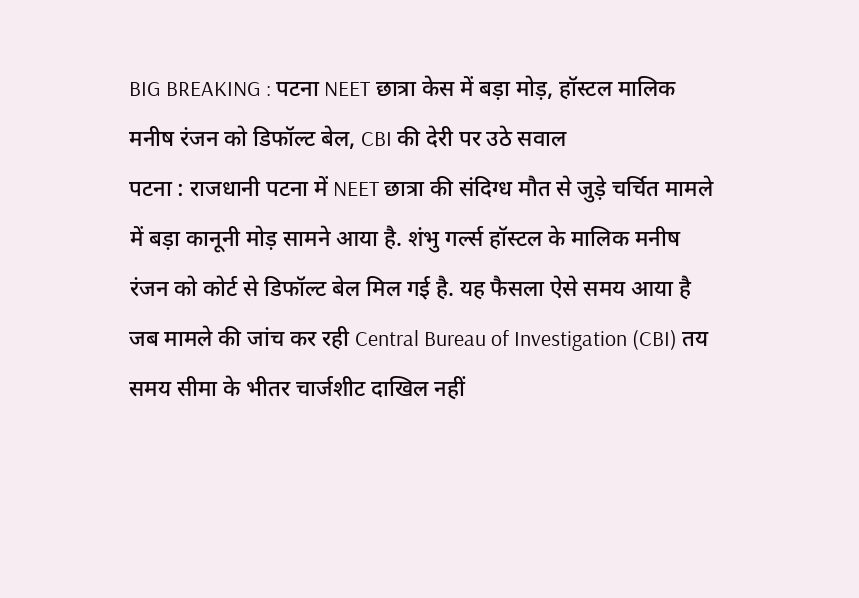BIG BREAKING : पटना NEET छात्रा केस में बड़ा मोड़, हॉस्टल मालिक मनीष रंजन को डिफॉल्ट बेल, CBI की देरी पर उठे सवाल
पटना : राजधानी पटना में NEET छात्रा की संदिग्ध मौत से जुड़े चर्चित मामले में बड़ा कानूनी मोड़ सामने आया है. शंभु गर्ल्स हॉस्टल के मालिक मनीष रंजन को कोर्ट से डिफॉल्ट बेल मिल गई है. यह फैसला ऐसे समय आया है जब मामले की जांच कर रही Central Bureau of Investigation (CBI) तय समय सीमा के भीतर चार्जशीट दाखिल नहीं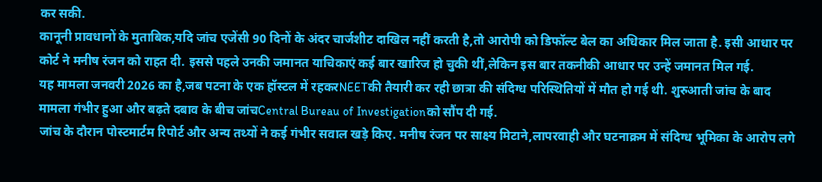कर सकी.
कानूनी प्रावधानों के मुताबिक,यदि जांच एजेंसी 90 दिनों के अंदर चार्जशीट दाखिल नहीं करती है,तो आरोपी को डिफॉल्ट बेल का अधिकार मिल जाता है. इसी आधार पर कोर्ट ने मनीष रंजन को राहत दी. इससे पहले उनकी जमानत याचिकाएं कई बार खारिज हो चुकी थीं,लेकिन इस बार तकनीकी आधार पर उन्हें जमानत मिल गई.
यह मामला जनवरी 2026 का है,जब पटना के एक हॉस्टल में रहकरNEETकी तैयारी कर रही छात्रा की संदिग्ध परिस्थितियों में मौत हो गई थी. शुरुआती जांच के बाद मामला गंभीर हुआ और बढ़ते दबाव के बीच जांचCentral Bureau of Investigationको सौंप दी गई.
जांच के दौरान पोस्टमार्टम रिपोर्ट और अन्य तथ्यों ने कई गंभीर सवाल खड़े किए. मनीष रंजन पर साक्ष्य मिटाने,लापरवाही और घटनाक्रम में संदिग्ध भूमिका के आरोप लगे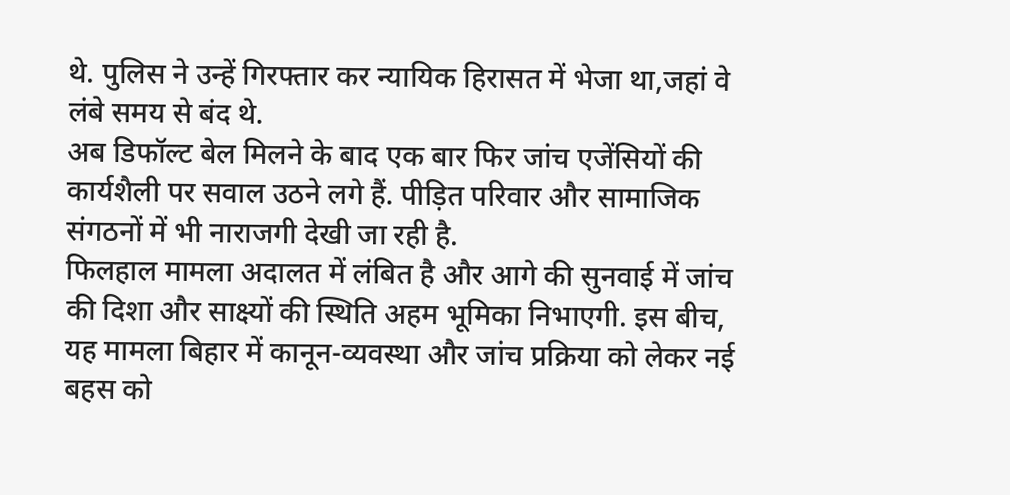थे. पुलिस ने उन्हें गिरफ्तार कर न्यायिक हिरासत में भेजा था,जहां वे लंबे समय से बंद थे.
अब डिफॉल्ट बेल मिलने के बाद एक बार फिर जांच एजेंसियों की कार्यशैली पर सवाल उठने लगे हैं. पीड़ित परिवार और सामाजिक संगठनों में भी नाराजगी देखी जा रही है.
फिलहाल मामला अदालत में लंबित है और आगे की सुनवाई में जांच की दिशा और साक्ष्यों की स्थिति अहम भूमिका निभाएगी. इस बीच, यह मामला बिहार में कानून-व्यवस्था और जांच प्रक्रिया को लेकर नई बहस को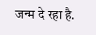जन्म दे रहा है.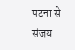पटना से संजय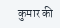कुमार की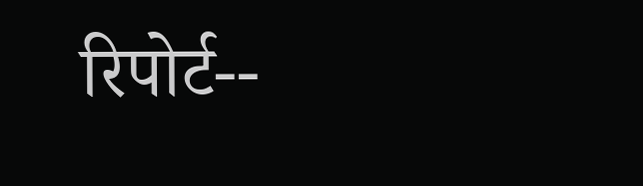रिपोर्ट--